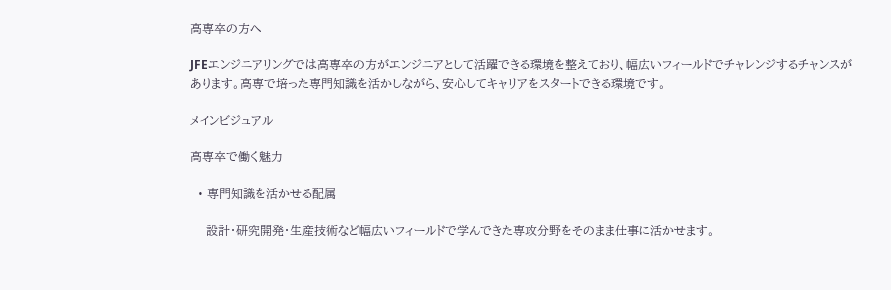高専卒の方へ

JFEエンジニアリングでは高専卒の方がエンジニアとして活躍できる環境を整えており、幅広いフィールドでチャレンジするチャンスがあります。高専で培った専門知識を活かしながら、安心してキャリアをスタートできる環境です。

メインビジュアル

高専卒で働く魅力

  • 専門知識を活かせる配属

    設計・研究開発・生産技術など幅広いフィールドで学んできた専攻分野をそのまま仕事に活かせます。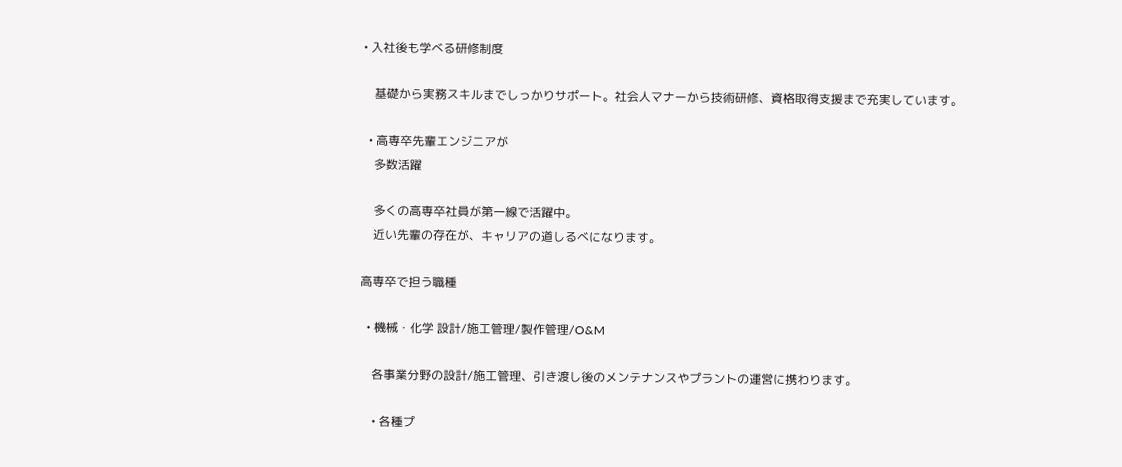• 入社後も学べる研修制度

    基礎から実務スキルまでしっかりサポート。社会人マナーから技術研修、資格取得支援まで充実しています。

  • 高専卒先輩エンジニアが
    多数活躍

    多くの高専卒社員が第一線で活躍中。
    近い先輩の存在が、キャリアの道しるべになります。

高専卒で担う職種

  • 機械・化学 設計/施工管理/製作管理/O&M

    各事業分野の設計/施工管理、引き渡し後のメンテナンスやプラントの運営に携わります。

    • 各種プ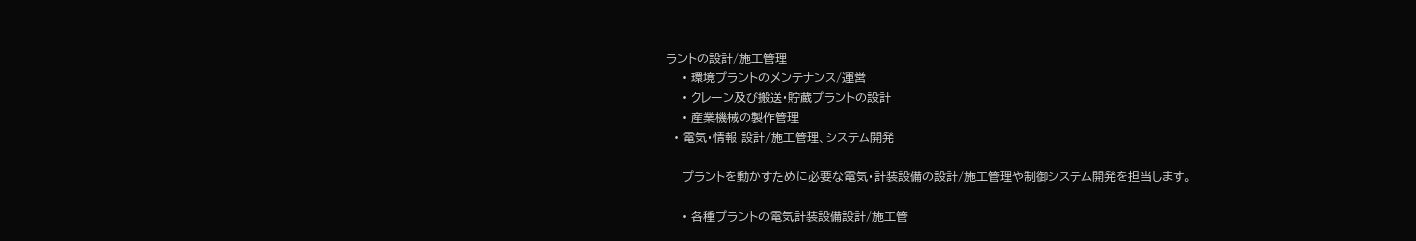ラントの設計/施工管理
    • 環境プラントのメンテナンス/運営
    • クレーン及び搬送・貯蔵プラントの設計
    • 産業機械の製作管理
  • 電気・情報 設計/施工管理、システム開発

    プラントを動かすために必要な電気・計装設備の設計/施工管理や制御システム開発を担当します。

    • 各種プラントの電気計装設備設計/施工管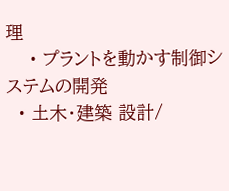理
    • プラントを動かす制御システムの開発
  • 土木・建築 設計/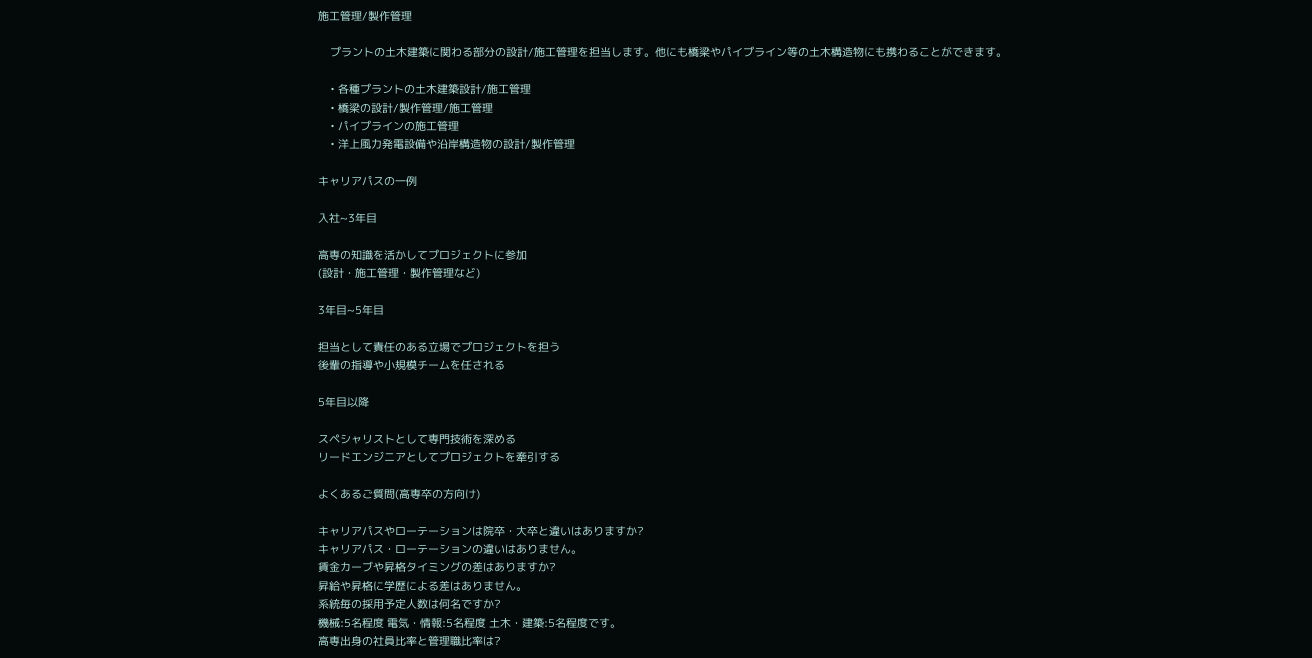施工管理/製作管理

    プラントの土木建築に関わる部分の設計/施工管理を担当します。他にも橋梁やパイプライン等の土木構造物にも携わることができます。

    • 各種プラントの土木建築設計/施工管理
    • 橋梁の設計/製作管理/施工管理
    • パイプラインの施工管理
    • 洋上風力発電設備や沿岸構造物の設計/製作管理

キャリアパスの一例

入社~3年目

高専の知識を活かしてプロジェクトに参加
(設計・施工管理・製作管理など)

3年目~5年目

担当として責任のある立場でプロジェクトを担う
後輩の指導や小規模チームを任される

5年目以降

スペシャリストとして専門技術を深める
リードエンジニアとしてプロジェクトを牽引する

よくあるご質問(高専卒の方向け)

キャリアパスやローテーションは院卒・大卒と違いはありますか?
キャリアパス・ローテーションの違いはありません。
賃金カーブや昇格タイミングの差はありますか?
昇給や昇格に学歴による差はありません。
系統毎の採用予定人数は何名ですか?
機械:5名程度 電気・情報:5名程度 土木・建築:5名程度です。
高専出身の社員比率と管理職比率は?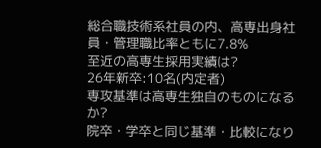総合職技術系社員の内、高専出身社員・管理職比率ともに7.8%
至近の高専生採用実績は?
26年新卒:10名(内定者)
専攻基準は高専生独自のものになるか?
院卒・学卒と同じ基準・比較になり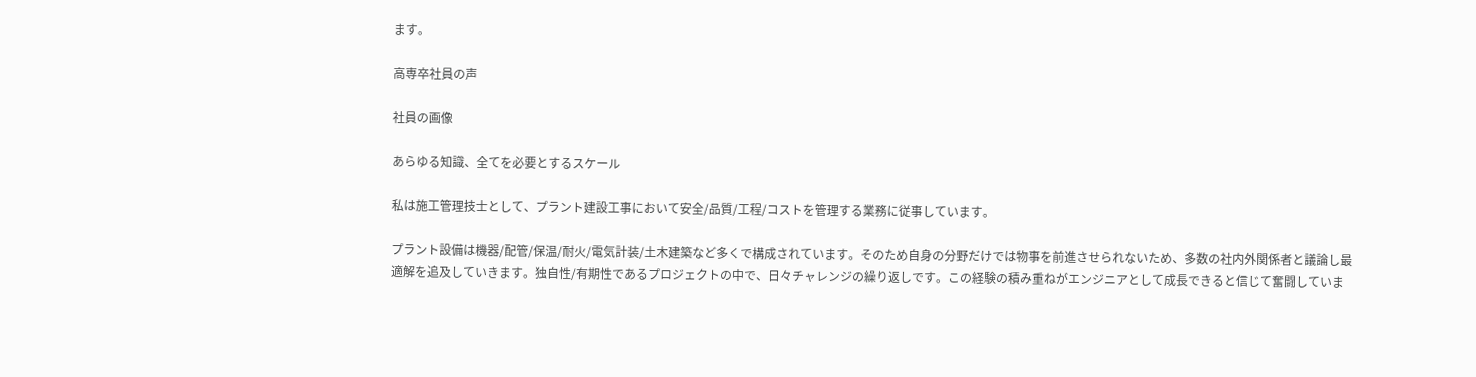ます。

高専卒社員の声

社員の画像

あらゆる知識、全てを必要とするスケール

私は施工管理技士として、プラント建設工事において安全/品質/工程/コストを管理する業務に従事しています。

プラント設備は機器/配管/保温/耐火/電気計装/土木建築など多くで構成されています。そのため自身の分野だけでは物事を前進させられないため、多数の社内外関係者と議論し最適解を追及していきます。独自性/有期性であるプロジェクトの中で、日々チャレンジの繰り返しです。この経験の積み重ねがエンジニアとして成長できると信じて奮闘していま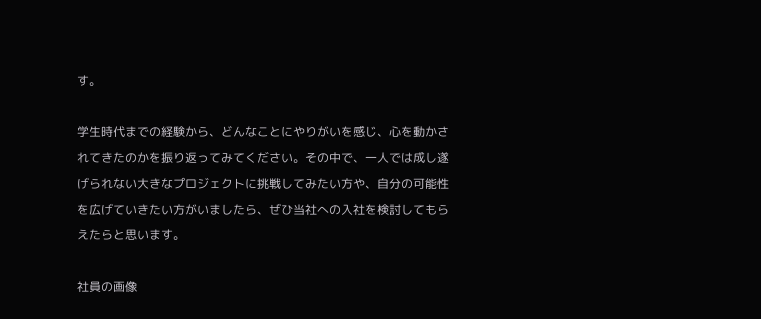す。

学生時代までの経験から、どんなことにやりがいを感じ、心を動かされてきたのかを振り返ってみてください。その中で、一人では成し遂げられない大きなプロジェクトに挑戦してみたい方や、自分の可能性を広げていきたい方がいましたら、ぜひ当社への入社を検討してもらえたらと思います。

社員の画像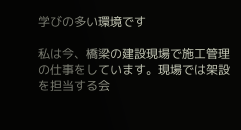学びの多い環境です

私は今、橋梁の建設現場で施工管理の仕事をしています。現場では架設を担当する会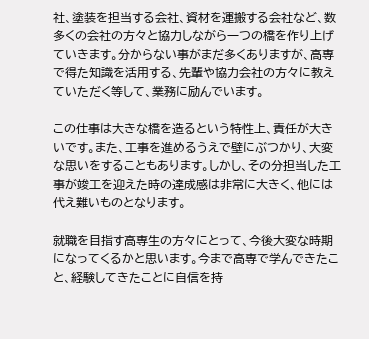社、塗装を担当する会社、資材を運搬する会社など、数多くの会社の方々と協力しながら一つの橋を作り上げていきます。分からない事がまだ多くありますが、高専で得た知識を活用する、先輩や協力会社の方々に教えていただく等して、業務に励んでいます。

この仕事は大きな橋を造るという特性上、責任が大きいです。また、工事を進めるうえで壁にぶつかり、大変な思いをすることもあります。しかし、その分担当した工事が竣工を迎えた時の達成感は非常に大きく、他には代え難いものとなります。

就職を目指す高専生の方々にとって、今後大変な時期になってくるかと思います。今まで高専で学んできたこと、経験してきたことに自信を持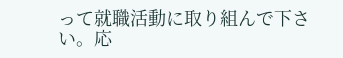って就職活動に取り組んで下さい。応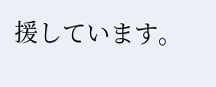援しています。